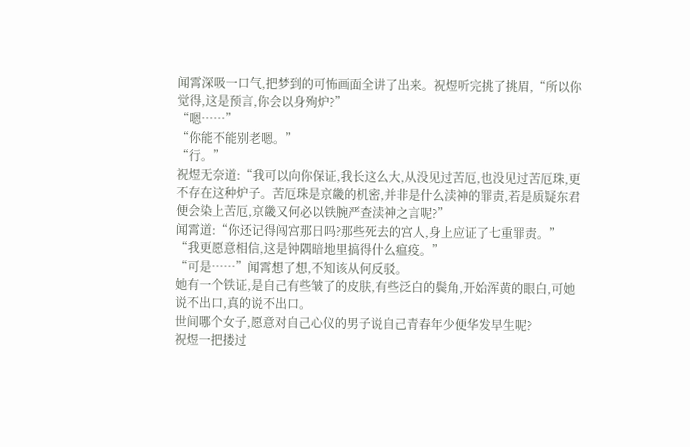闻霄深吸一口气,把梦到的可怖画面全讲了出来。祝煜听完挑了挑眉,“所以你觉得,这是预言,你会以身殉炉?”
“嗯……”
“你能不能别老嗯。”
“行。”
祝煜无奈道:“我可以向你保证,我长这么大,从没见过苦厄,也没见过苦厄珠,更不存在这种炉子。苦厄珠是京畿的机密,并非是什么渎神的罪责,若是质疑东君便会染上苦厄,京畿又何必以铁腕严查渎神之言呢?”
闻霄道:“你还记得闯宫那日吗?那些死去的宫人,身上应证了七重罪责。”
“我更愿意相信,这是钟隅暗地里搞得什么瘟疫。”
“可是……”闻霄想了想,不知该从何反驳。
她有一个铁证,是自己有些皱了的皮肤,有些泛白的鬓角,开始浑黄的眼白,可她说不出口,真的说不出口。
世间哪个女子,愿意对自己心仪的男子说自己青春年少便华发早生呢?
祝煜一把搂过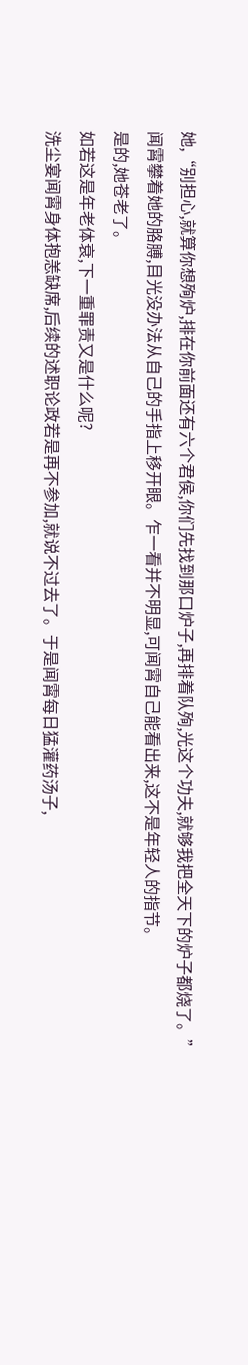她,“别担心,就算你想殉炉,排在你前面还有六个君侯,你们先找到那口炉子,再排着队殉,光这个功夫,就够我把全天下的炉子都烧了。”
闻霄攀着她的胳膊,目光没办法从自己的手指上移开眼。乍一看并不明显,可闻霄自己能看出来,这不是年轻人的指节。
是的,她苍老了。
如若这是年老体衰,下一重罪责又是什么呢?
洗尘宴闻霄身体抱恙缺席,后续的述职论政若是再不参加,就说不过去了。于是闻霄每日猛灌药汤子,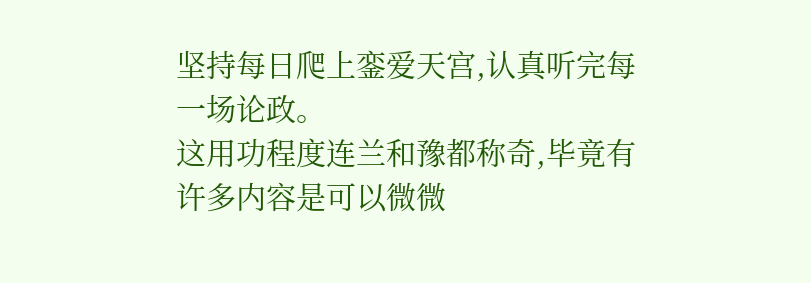坚持每日爬上銮爱天宫,认真听完每一场论政。
这用功程度连兰和豫都称奇,毕竟有许多内容是可以微微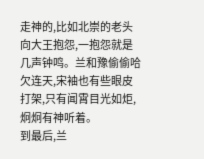走神的,比如北崇的老头向大王抱怨,一抱怨就是几声钟鸣。兰和豫偷偷哈欠连天,宋袖也有些眼皮打架,只有闻霄目光如炬,炯炯有神听着。
到最后,兰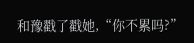和豫戳了戳她,“你不累吗?”